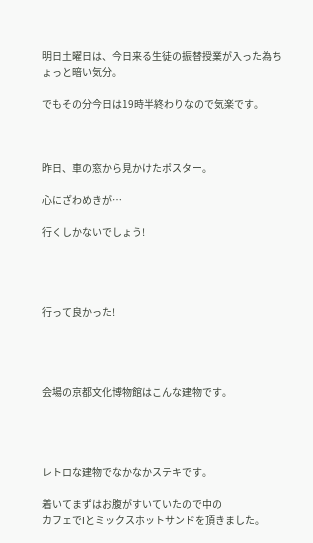明日土曜日は、今日来る生徒の振替授業が入った為ちょっと暗い気分。

でもその分今日は19時半終わりなので気楽です。



昨日、車の窓から見かけたポスター。

心にざわめきが…

行くしかないでしょう!




行って良かった!




会場の京都文化博物館はこんな建物です。




レトロな建物でなかなかステキです。

着いてまずはお腹がすいていたので中の
カフェでIとミックスホットサンドを頂きました。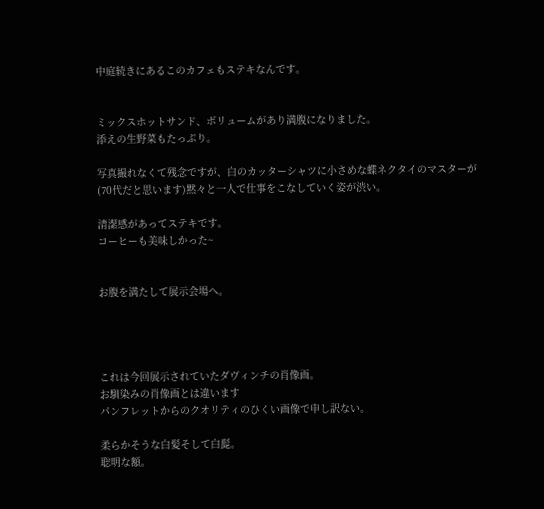中庭続きにあるこのカフェもステキなんです。


ミックスホットサンド、ボリュームがあり満腹になりました。
添えの生野菜もたっぷり。

写真撮れなくて残念ですが、白のカッターシャツに小さめな蝶ネクタイのマスターが
(70代だと思います)黙々と一人で仕事をこなしていく姿が渋い。

清潔感があってステキです。
コーヒーも美味しかった~


お腹を満たして展示会場へ。




これは今回展示されていたダヴィンチの肖像画。
お馴染みの肖像画とは違います
パンフレットからのクオリティのひくい画像で申し訳ない。

柔らかそうな白髪そして白髭。
聡明な額。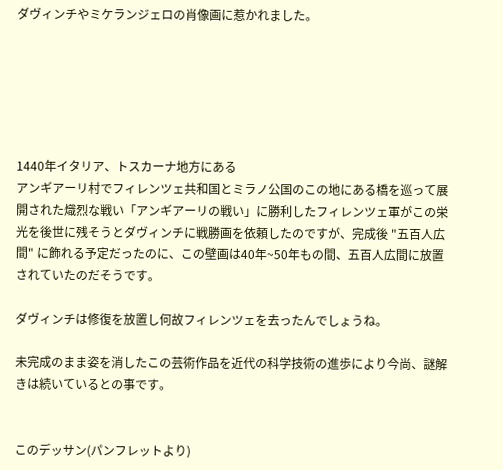ダヴィンチやミケランジェロの肖像画に惹かれました。






1440年イタリア、トスカーナ地方にある
アンギアーリ村でフィレンツェ共和国とミラノ公国のこの地にある橋を巡って展開された熾烈な戦い「アンギアーリの戦い」に勝利したフィレンツェ軍がこの栄光を後世に残そうとダヴィンチに戦勝画を依頼したのですが、完成後 "五百人広間" に飾れる予定だったのに、この壁画は40年~50年もの間、五百人広間に放置されていたのだそうです。

ダヴィンチは修復を放置し何故フィレンツェを去ったんでしょうね。

未完成のまま姿を消したこの芸術作品を近代の科学技術の進歩により今尚、謎解きは続いているとの事です。


このデッサン(パンフレットより)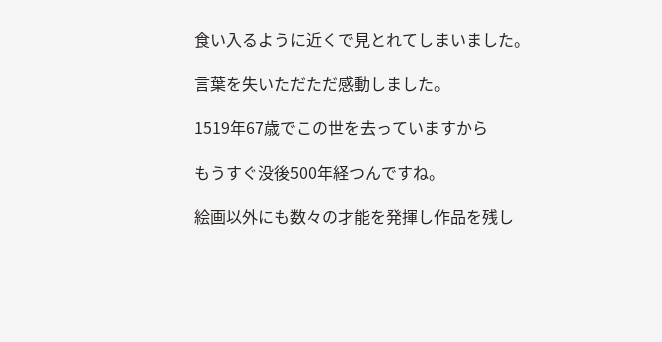食い入るように近くで見とれてしまいました。

言葉を失いただただ感動しました。

1519年67歳でこの世を去っていますから

もうすぐ没後500年経つんですね。

絵画以外にも数々の才能を発揮し作品を残し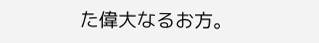た偉大なるお方。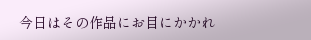今日はその作品にお目にかかれ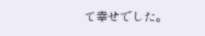て幸せでした。